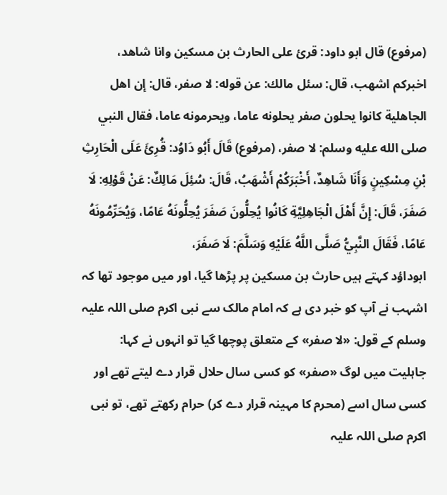(مرفوع) قال ابو داود: قرئ على الحارث بن مسكين وانا شاهد، اخبركم اشهب، قال: سئل مالك: عن قوله: لا صفر، قال: إن اهل الجاهلية كانوا يحلون صفر يحلونه عاما، ويحرمونه عاما، فقال النبي صلى الله عليه وسلم: لا صفر، (مرفوع) قَالَ أَبُو دَاوُد: قُرِئَ عَلَى الْحَارِثِ بْنِ مِسْكِينٍ وَأَنَا شَاهِدٌ، أَخْبَرَكُمْ أَشْهَبُ، قَالَ: سُئِلَ مَالِكٌ: عَنْ قَوْلِهِ: لَا صَفَرَ، قَالَ: إِنَّ أَهْلَ الْجَاهِلِيَّةِ كَانُوا يُحِلُّونَ صَفَرَ يُحِلُّونَهُ عَامًا، وَيُحَرِّمُونَهُ عَامًا، فَقَالَ النَّبِيُّ صَلَّى اللَّهُ عَلَيْهِ وَسَلَّمَ: لَا صَفَرَ،
ابوداؤد کہتے ہیں حارث بن مسکین پر پڑھا گیا، اور میں موجود تھا کہ اشہب نے آپ کو خبر دی ہے کہ امام مالک سے نبی اکرم صلی اللہ علیہ وسلم کے قول: «لا صفر» کے متعلق پوچھا گیا تو انہوں نے کہا: جاہلیت میں لوگ «صفر» کو کسی سال حلال قرار دے لیتے تھے اور کسی سال اسے (محرم کا مہینہ قرار دے کر) حرام رکھتے تھے، تو نبی اکرم صلی اللہ علیہ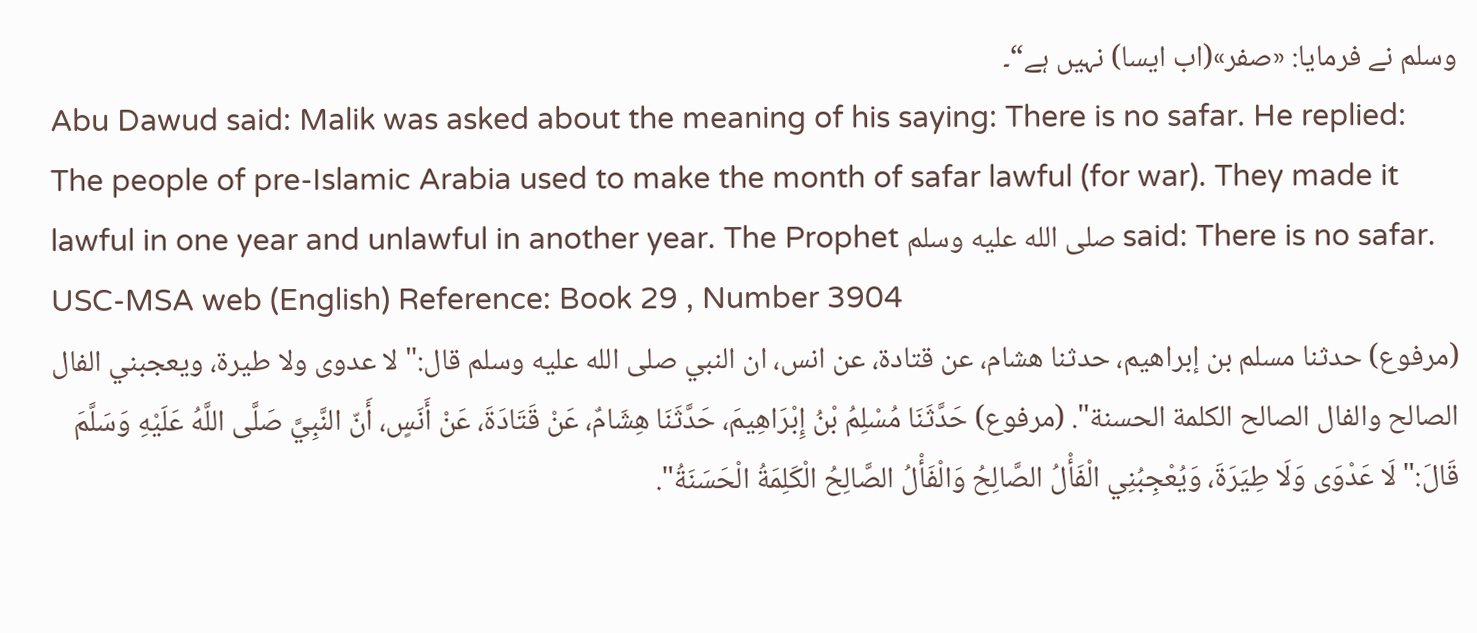وسلم نے فرمایا: «صفر»(اب ایسا) نہیں ہے“۔
Abu Dawud said: Malik was asked about the meaning of his saying: There is no safar. He replied: The people of pre-Islamic Arabia used to make the month of safar lawful (for war). They made it lawful in one year and unlawful in another year. The Prophet صلى الله عليه وسلم said: There is no safar.
USC-MSA web (English) Reference: Book 29 , Number 3904
(مرفوع) حدثنا مسلم بن إبراهيم، حدثنا هشام، عن قتادة، عن انس، ان النبي صلى الله عليه وسلم قال:" لا عدوى ولا طيرة، ويعجبني الفال الصالح والفال الصالح الكلمة الحسنة". (مرفوع) حَدَّثَنَا مُسْلِمُ بْنُ إِبْرَاهِيمَ، حَدَّثَنَا هِشَامٌ، عَنْ قَتَادَةَ، عَنْ أَنَسٍ، أَنّ النَّبِيَّ صَلَّى اللَّهُ عَلَيْهِ وَسَلَّمَ قَالَ:" لَا عَدْوَى وَلَا طِيَرَةَ، وَيُعْجِبُنِي الْفَأْلُ الصَّالِحُ وَالْفَأْلُ الصَّالِحُ الْكَلِمَةُ الْحَسَنَةُ".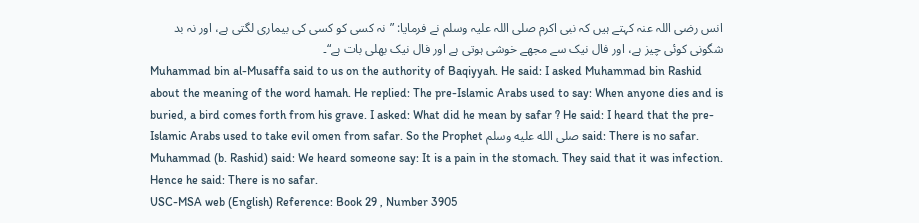انس رضی اللہ عنہ کہتے ہیں کہ نبی اکرم صلی اللہ علیہ وسلم نے فرمایا: ”نہ کسی کو کسی کی بیماری لگتی ہے، اور نہ بد شگونی کوئی چیز ہے، اور فال نیک سے مجھے خوشی ہوتی ہے اور فال نیک بھلی بات ہے“۔
Muhammad bin al-Musaffa said to us on the authority of Baqiyyah. He said: I asked Muhammad bin Rashid about the meaning of the word hamah. He replied: The pre-Islamic Arabs used to say: When anyone dies and is buried, a bird comes forth from his grave. I asked: What did he mean by safar ? He said: I heard that the pre-Islamic Arabs used to take evil omen from safar. So the Prophet صلى الله عليه وسلم said: There is no safar. Muhammad (b. Rashid) said: We heard someone say: It is a pain in the stomach. They said that it was infection. Hence he said: There is no safar.
USC-MSA web (English) Reference: Book 29 , Number 3905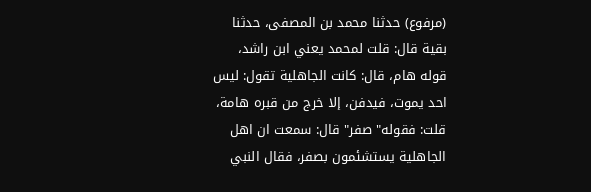(مرفوع) حدثنا محمد بن المصفى، حدثنا بقية قال: قلت لمحمد يعني ابن راشد، قوله هام، قال: كانت الجاهلية تقول: ليس احد يموت، فيدفن، إلا خرج من قبره هامة، قلت: فقوله" صفر" قال: سمعت ان اهل الجاهلية يستشئمون بصفر، فقال النبي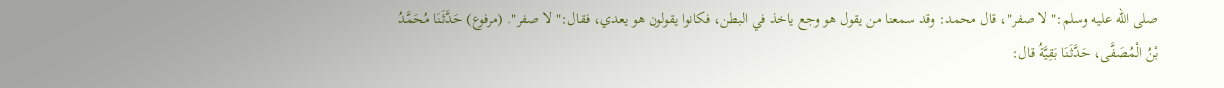صلى الله عليه وسلم:" لا صفر"، قال محمد: وقد سمعنا من يقول هو وجع ياخذ في البطن، فكانوا يقولون هو يعدي، فقال:" لا صفر". (مرفوع) حَدَّثَنَا مُحَمَّدُ بْنُ الْمُصَفَّى، حَدَّثَنَا بَقِيَّةُ قال: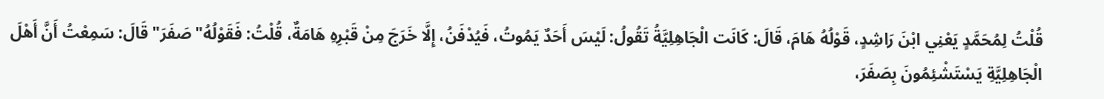قُلْتُ لِمُحَمَّدٍ يَعْنِي ابْنَ رَاشِدٍ، قَوْلُهُ هَامَ، قَالَ: كَانَت الْجَاهِلِيَّةُ تَقُولُ: لَيْسَ أَحَدٌ يَمُوتُ، فَيُدْفَنُ، إِلَّا خَرَجَ مِنْ قَبْرِهِ هَامَةٌ، قُلْتُ: فَقَوْلُهُ" صَفَرَ" قَالَ: سَمِعْتُ أَنَّ أَهْلَ الْجَاهِلِيَّةِ يَسْتَشْئِمُونَ بِصَفَرَ،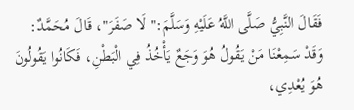فَقَالَ النَّبِيُّ صَلَّى اللَّهُ عَلَيْهِ وَسَلَّمَ:" لَا صَفَرَ"، قَالَ مُحَمَّدٌ: وَقَدْ سَمِعْنَا مَنْ يَقُولُ هُوَ وَجَعٌ يَأْخُذُ فِي الْبَطْنِ، فَكَانُوا يَقُولُونَ هُوَ يُعْدِي،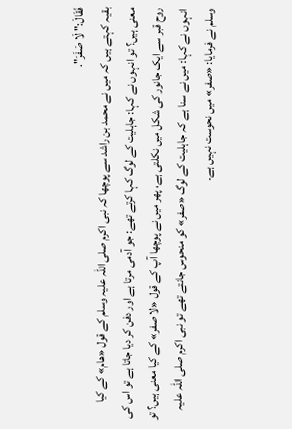فَقَالَ:" لَا صَفَرَ".
بقیہ کہتے ہیں کہ میں نے محمد بن راشد سے پوچھا کہ نبی اکرم صلی اللہ علیہ وسلم کے قول «هام» کے کیا معنی ہیں؟ تو انہوں نے کہا: جاہلیت کے لوگ کہا کرتے تھے: جو آدمی مرتا ہے اور دفن کر دیا جاتا ہے تو اس کی روح قبر سے ایک جانور کی شکل میں نکلتی ہے، پھر میں نے پوچھا آپ کے قول «لا صفر» کے کیا معنی ہیں؟ تو انہوں نے کہا: میں نے سنا ہے کہ جاہلیت کے لوگ «صفر» کو منحوس جانتے تھے تو نبی اکرم صلی اللہ علیہ وسلم نے فرمایا: «صفر» میں نحوست نہیں ہے۔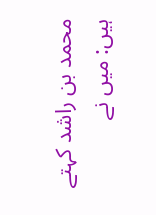محمد بن راشد کہتے ہیں: میں نے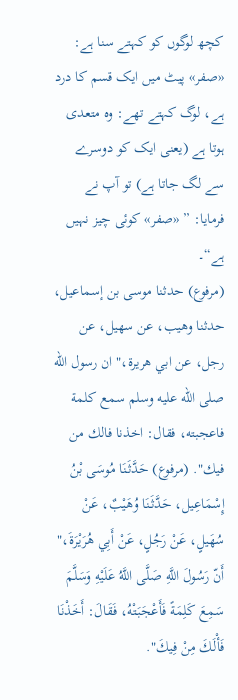کچھ لوگوں کو کہتے سنا ہے: «صفر» پیٹ میں ایک قسم کا درد ہے، لوگ کہتے تھے: وہ متعدی ہوتا ہے (یعنی ایک کو دوسرے سے لگ جاتا ہے) تو آپ نے فرمایا: ” «صفر» کوئی چیز نہیں ہے“۔
(مرفوع) حدثنا موسى بن إسماعيل، حدثنا وهيب، عن سهيل، عن رجل، عن ابي هريرة،" ان رسول الله صلى الله عليه وسلم سمع كلمة فاعجبته، فقال: اخذنا فالك من فيك". (مرفوع) حَدَّثَنَا مُوسَى بْنُ إِسْمَاعِيل، حَدَّثَنَا وُهَيْبٌ، عَنْ سُهَيلٍ، عَنْ رَجُلٍ، عَنْ أَبِي هُرَيْرَةَ،" أَنّ رَسُولَ اللَّهِ صَلَّى اللَّهُ عَلَيْهِ وَسَلَّمَ سَمِعَ كَلِمَةً فَأَعْجَبَتْهُ، فَقَالَ: أَخَذْنَا فَأْلَكَ مِنْ فِيكَ".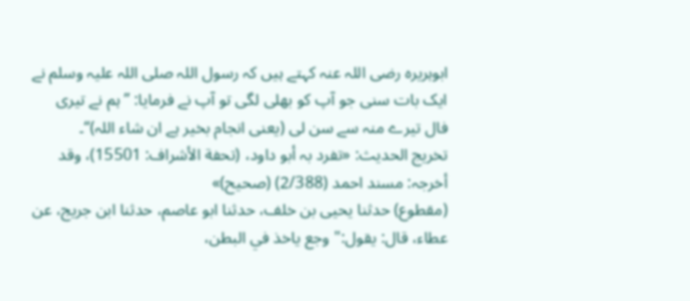ابوہریرہ رضی اللہ عنہ کہتے ہیں کہ رسول اللہ صلی اللہ علیہ وسلم نے ایک بات سنی جو آپ کو بھلی لگی تو آپ نے فرمایا: ”ہم نے تیری فال تیرے منہ سے سن لی (یعنی انجام بخیر ہے ان شاء اللہ)“۔
تخریج الحدیث: «تفرد بہ أبو داود، (تحفة الأشراف: 15501)، وقد أخرجہ: مسند احمد (2/388) (صحیح)»
(مقطوع) حدثنا يحيى بن خلف، حدثنا ابو عاصم، حدثنا ابن جريج، عن عطاء، قال: يقول:" وجع ياخذ في البطن،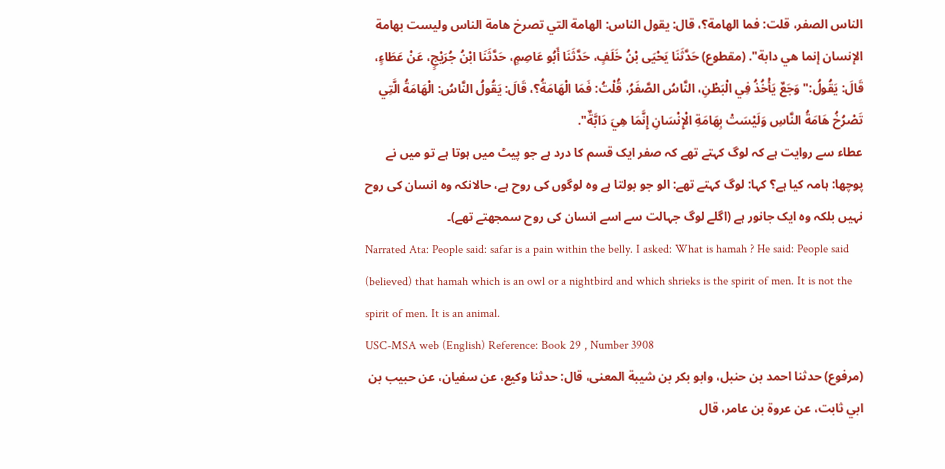الناس الصفر، قلت: فما الهامة؟، قال: يقول الناس: الهامة التي تصرخ هامة الناس وليست بهامة الإنسان إنما هي دابة". (مقطوع) حَدَّثَنَا يَحْيَى بْنُ خَلَفٍ، حَدَّثَنَا أَبُو عَاصِمٍ، حَدَّثَنَا ابْنُ جُرَيْجٍ، عَنْ عَطَاءٍ، قَالَ: يَقُولُ:" وَجَعٌ يَأْخُذُ فِي الْبَطْنِ، النَّاسُ الصَّفَرُ، قُلْتُ: فَمَا الْهَامَةُ؟، قَالَ: يَقُولُ النَّاسُ: الْهَامَةُ الَّتِي تَصْرُخُ هَامَةُ النَّاسِ وَلَيْسَتْ بِهَامَةِ الْإِنْسَانِ إِنَّمَا هِيَ دَابَّةٌ".
عطاء سے روایت ہے کہ لوگ کہتے تھے کہ صفر ایک قسم کا درد ہے جو پیٹ میں ہوتا ہے تو میں نے پوچھا: ہامہ کیا ہے؟ کہا: لوگ کہتے تھے: الو جو بولتا ہے وہ لوگوں کی روح ہے، حالانکہ وہ انسان کی روح نہیں بلکہ وہ ایک جانور ہے (اگلے لوگ جہالت سے اسے انسان کی روح سمجھتے تھے)۔
Narrated Ata: People said: safar is a pain within the belly. I asked: What is hamah ? He said: People said (believed) that hamah which is an owl or a nightbird and which shrieks is the spirit of men. It is not the spirit of men. It is an animal.
USC-MSA web (English) Reference: Book 29 , Number 3908
(مرفوع) حدثنا احمد بن حنبل، وابو بكر بن شيبة المعنى، قال: حدثنا وكيع، عن سفيان، عن حبيب بن ابي ثابت، عن عروة بن عامر، قال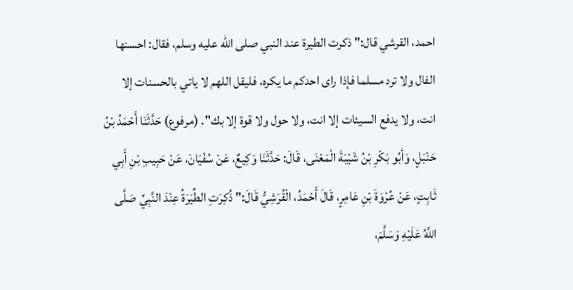احمد، القرشي قال:" ذكرت الطيرة عند النبي صلى الله عليه وسلم، فقال: احسنها الفال ولا ترد مسلما فإذا راى احدكم ما يكره، فليقل اللهم لا ياتي بالحسنات إلا انت، ولا يدفع السيئات إلا انت، ولا حول ولا قوة إلا بك". (مرفوع) حَدَّثَنَا أَحْمَدُ بْنُ حَنْبَلٍ، وَأبُو بَكْرِ بْنُ شَيْبَةَ الْمَعْنَى، قَالَ: حَدَّثَنَا وَكِيعٌ، عَنْ سُفْيَانَ، عَنْ حَبِيبِ بْنِ أَبِي ثَابِتٍ، عَنْ عُرْوَةَ بْنِ عَامِرٍ، قَالَ أَحْمَدُ، الْقُرَشِيُّ قَالَ:" ذُكِرَتِ الطِّيَرَةُ عِنْدَ النَّبِيِّ صَلَّى اللَّهُ عَلَيْهِ وَسَلَّمَ،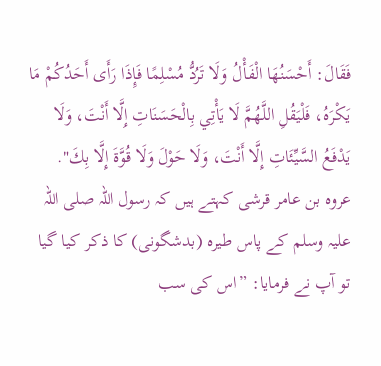فَقَالَ: أَحْسَنُهَا الْفَأْلُ وَلَا تَرُدُّ مُسْلِمًا فَإِذَا رَأَى أَحَدُكُمْ مَا يَكْرَهُ، فَلْيَقُلِ اللَّهُمَّ لَا يَأْتِي بِالْحَسَنَاتِ إِلَّا أَنْتَ، وَلَا يَدْفَعُ السَّيِّئَاتِ إِلَّا أَنْتَ، وَلَا حَوْلَ وَلَا قُوَّةَ إِلَّا بِكَ".
عروہ بن عامر قرشی کہتے ہیں کہ رسول اللہ صلی اللہ علیہ وسلم کے پاس طیرہ (بدشگونی) کا ذکر کیا گیا تو آپ نے فرمایا: ”اس کی سب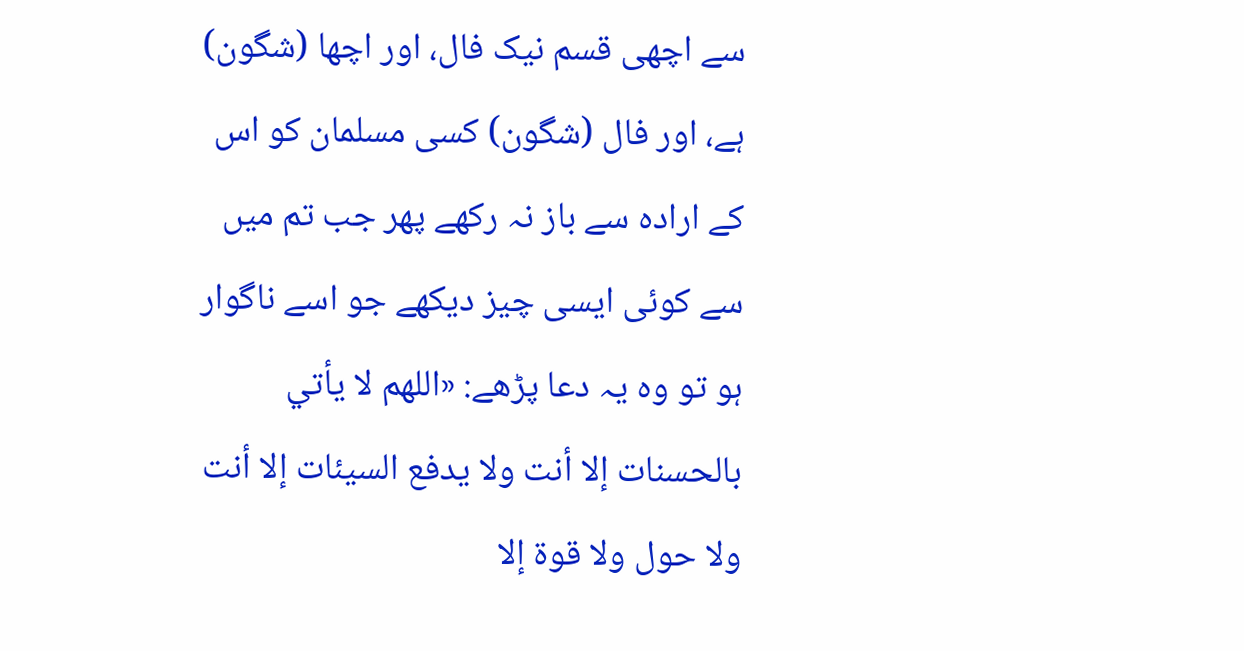سے اچھی قسم نیک فال، اور اچھا (شگون) ہے، اور فال (شگون) کسی مسلمان کو اس کے ارادہ سے باز نہ رکھے پھر جب تم میں سے کوئی ایسی چیز دیکھے جو اسے ناگوار ہو تو وہ یہ دعا پڑھے: «اللهم لا يأتي بالحسنات إلا أنت ولا يدفع السيئات إلا أنت ولا حول ولا قوة إلا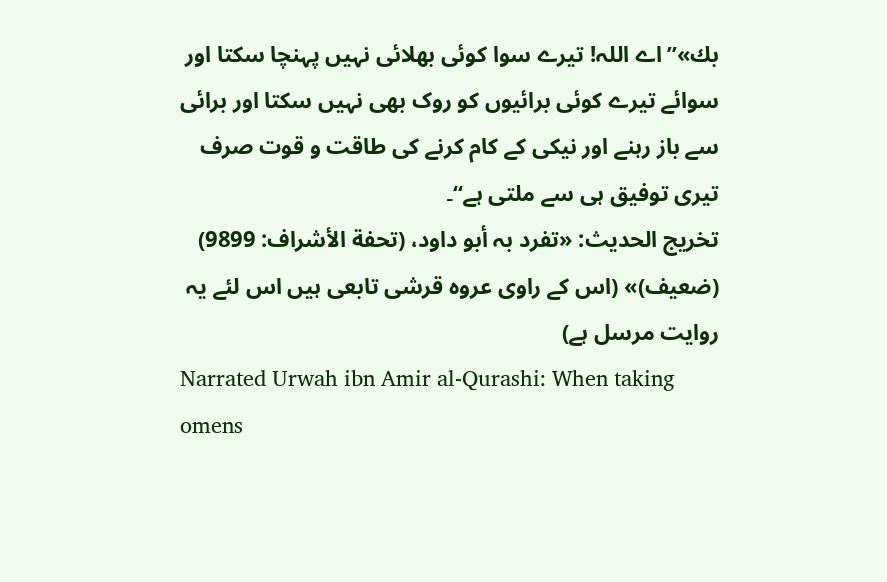بك»”اے اللہ! تیرے سوا کوئی بھلائی نہیں پہنچا سکتا اور سوائے تیرے کوئی برائیوں کو روک بھی نہیں سکتا اور برائی سے باز رہنے اور نیکی کے کام کرنے کی طاقت و قوت صرف تیری توفیق ہی سے ملتی ہے“۔
تخریج الحدیث: «تفرد بہ أبو داود، (تحفة الأشراف: 9899) (ضعیف)» (اس کے راوی عروہ قرشی تابعی ہیں اس لئے یہ روایت مرسل ہے)
Narrated Urwah ibn Amir al-Qurashi: When taking omens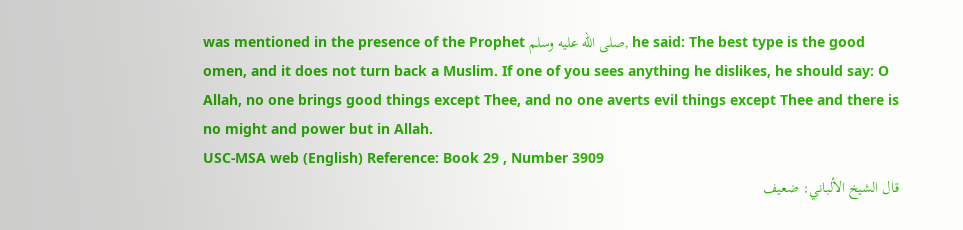was mentioned in the presence of the Prophet صلى الله عليه وسلم, he said: The best type is the good omen, and it does not turn back a Muslim. If one of you sees anything he dislikes, he should say: O Allah, no one brings good things except Thee, and no one averts evil things except Thee and there is no might and power but in Allah.
USC-MSA web (English) Reference: Book 29 , Number 3909
قال الشيخ الألباني: ضعيف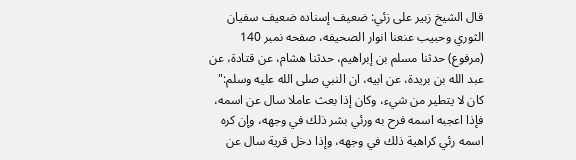قال الشيخ زبير على زئي: ضعيف إسناده ضعيف سفيان الثوري وحبيب عنعنا انوار الصحيفه، صفحه نمبر 140
(مرفوع) حدثنا مسلم بن إبراهيم، حدثنا هشام، عن قتادة، عن عبد الله بن بريدة، عن ابيه، ان النبي صلى الله عليه وسلم:" كان لا يتطير من شيء، وكان إذا بعث عاملا سال عن اسمه، فإذا اعجبه اسمه فرح به ورئي بشر ذلك في وجهه، وإن كره اسمه رئي كراهية ذلك في وجهه، وإذا دخل قرية سال عن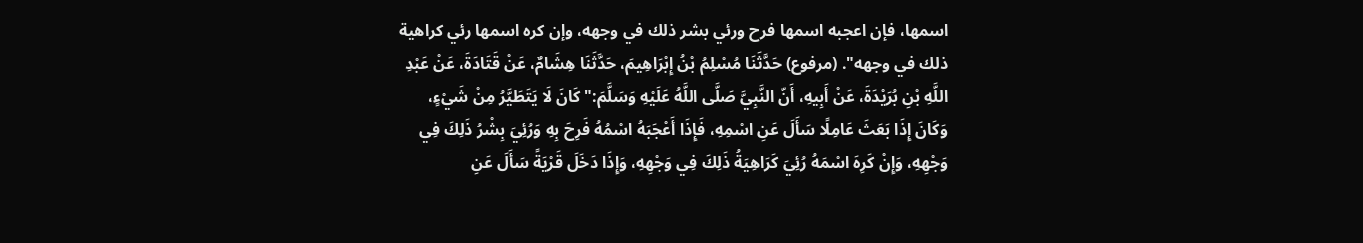اسمها، فإن اعجبه اسمها فرح ورئي بشر ذلك في وجهه، وإن كره اسمها رئي كراهية ذلك في وجهه". (مرفوع) حَدَّثَنَا مُسْلِمُ بْنُ إِبْرَاهِيمَ، حَدَّثَنَا هِشَامٌ، عَنْ قَتَادَةَ، عَنْ عَبْدِ اللَّهِ بْنِ بُرَيْدَةَ، عَنْ أَبِيهِ، أَنّ النَّبِيَّ صَلَّى اللَّهُ عَلَيْهِ وَسَلَّمَ:" كَانَ لَا يَتَطَيَّرُ مِنْ شَيْءٍ، وَكَانَ إِذَا بَعَثَ عَامِلًا سَأَلَ عَنِ اسْمِهِ، فَإِذَا أَعْجَبَهُ اسْمُهُ فَرِحَ بِهِ وَرُئِيَ بِشْرُ ذَلِكَ فِي وَجْهِهِ، وَإِنْ كَرِهَ اسْمَهُ رُئِيَ كَرَاهِيَةُ ذَلِكَ فِي وَجْهِهِ، وَإِذَا دَخَلَ قَرْيَةً سَأَلَ عَنِ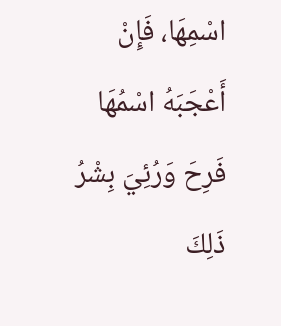اسْمِهَا، فَإِنْ أَعْجَبَهُ اسْمُهَا فَرِحَ وَرُئِيَ بِشْرُ ذَلِكَ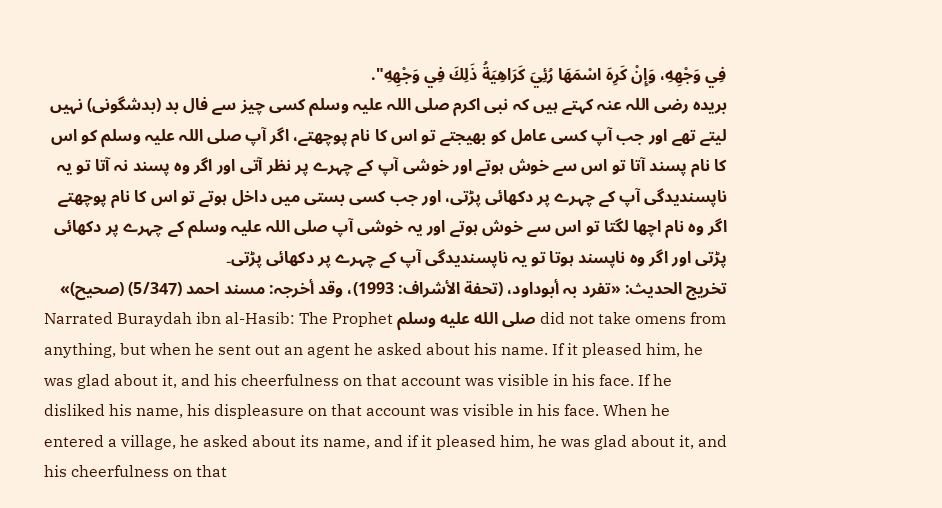فِي وَجْهِهِ، وَإِنْ كَرِهَ اسْمَهَا رُئِيَ كَرَاهِيَةُ ذَلِكَ فِي وَجْهِهِ".
بریدہ رضی اللہ عنہ کہتے ہیں کہ نبی اکرم صلی اللہ علیہ وسلم کسی چیز سے فال بد (بدشگونی) نہیں لیتے تھے اور جب آپ کسی عامل کو بھیجتے تو اس کا نام پوچھتے، اگر آپ صلی اللہ علیہ وسلم کو اس کا نام پسند آتا تو اس سے خوش ہوتے اور خوشی آپ کے چہرے پر نظر آتی اور اگر وہ پسند نہ آتا تو یہ ناپسندیدگی آپ کے چہرے پر دکھائی پڑتی، اور جب کسی بستی میں داخل ہوتے تو اس کا نام پوچھتے اگر وہ نام اچھا لگتا تو اس سے خوش ہوتے اور یہ خوشی آپ صلی اللہ علیہ وسلم کے چہرے پر دکھائی پڑتی اور اگر وہ ناپسند ہوتا تو یہ ناپسندیدگی آپ کے چہرے پر دکھائی پڑتی۔
تخریج الحدیث: «تفرد بہ أبوداود، (تحفة الأشراف: 1993)، وقد أخرجہ: مسند احمد (5/347) (صحیح)»
Narrated Buraydah ibn al-Hasib: The Prophet صلى الله عليه وسلم did not take omens from anything, but when he sent out an agent he asked about his name. If it pleased him, he was glad about it, and his cheerfulness on that account was visible in his face. If he disliked his name, his displeasure on that account was visible in his face. When he entered a village, he asked about its name, and if it pleased him, he was glad about it, and his cheerfulness on that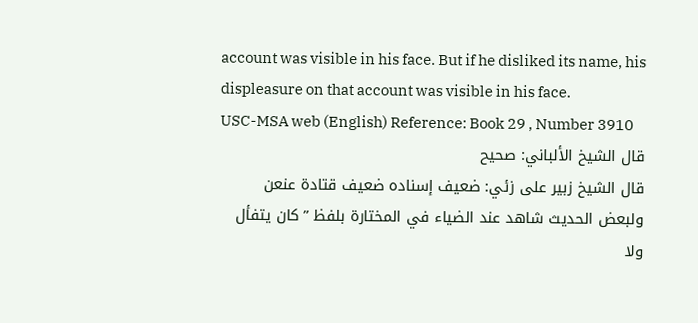account was visible in his face. But if he disliked its name, his displeasure on that account was visible in his face.
USC-MSA web (English) Reference: Book 29 , Number 3910
قال الشيخ الألباني: صحيح
قال الشيخ زبير على زئي: ضعيف إسناده ضعيف قتادة عنعن ولبعض الحديث شاهد عند الضياء في المختارة بلفظ ”كان يتفأل ولا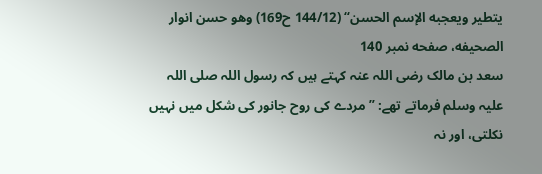يتطير ويعجبه الإسم الحسن“ (144/12 ح169) وھو حسن انوار الصحيفه، صفحه نمبر 140
سعد بن مالک رضی اللہ عنہ کہتے ہیں کہ رسول اللہ صلی اللہ علیہ وسلم فرماتے تھے: ”مردے کی روح جانور کی شکل میں نہیں نکلتی، اور نہ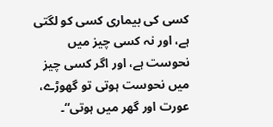کسی کی بیماری کسی کو لگتی ہے، اور نہ کسی چیز میں نحوست ہے، اور اگر کسی چیز میں نحوست ہوتی تو گھوڑے، عورت اور گھر میں ہوتی“۔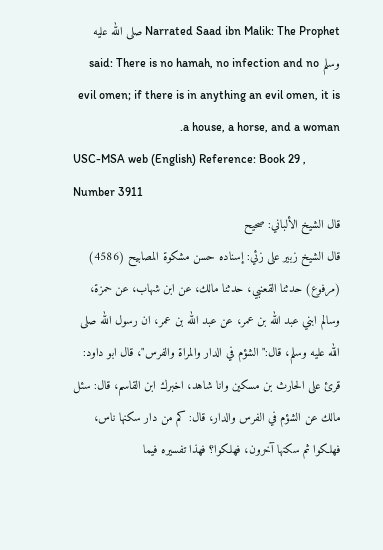Narrated Saad ibn Malik: The Prophet صلى الله عليه وسلم said: There is no hamah, no infection and no evil omen; if there is in anything an evil omen, it is a house, a horse, and a woman.
USC-MSA web (English) Reference: Book 29 , Number 3911
قال الشيخ الألباني: صحيح
قال الشيخ زبير على زئي: إسناده حسن مشكوة المصابيح (4586)
(مرفوع) حدثنا القعنبي، حدثنا مالك، عن ابن شهاب، عن حمزة، وسالم ابني عبد الله بن عمر، عن عبد الله بن عمر، ان رسول الله صلى الله عليه وسلم، قال:" الشؤم في الدار والمراة والفرس"، قال ابو داود: قرئ على الحارث بن مسكين وانا شاهد، اخبرك ابن القاسم، قال: سئل مالك عن الشؤم في الفرس والدار، قال: كم من دار سكنها ناس، فهلكوا ثم سكنها آخرون، فهلكوا؟ فهذا تفسيره فيما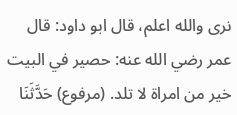نرى والله اعلم، قال ابو داود: قال عمر رضي الله عنه: حصير في البيت خير من امراة لا تلد. (مرفوع) حَدَّثَنَا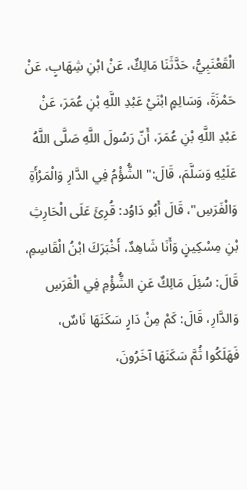الْقَعْنَبِيُّ، حَدَّثَنَا مَالِكٌ، عَنْ ابْنِ شِهَابٍ، عَنْ حَمْزَةَ، وَسَالِمٍ ابْنَيْ عَبْدِ اللَّهِ بْنِ عُمَرَ، عَنْ عَبْدِ اللَّهِ بْنِ عُمَرَ، أَنّ رَسُولَ اللَّهِ صَلَّى اللَّهُ عَلَيْهِ وَسَلَّمَ، قَالَ:" الشُّؤْمُ فِي الدَّارِ وَالْمَرْأَةِ وَالْفَرَسِ"، قَالَ أَبُو دَاوُد: قُرِئَ عَلَى الْحَارِثِ بْنِ مِسْكِينٍ وَأَنَا شَاهِدٌ، أَخْبَرَكَ ابْنُ الْقَاسِمِ، قَالَ: سُئِلَ مَالِكٌ عَنِ الشُّؤْمِ فِي الْفَرَسِ وَالدَّارِ، قَالَ: كَمْ مِنْ دَارٍ سَكَنَهَا نَاسٌ، فَهَلَكُوا ثُمَّ سَكَنَهَا آخَرُونَ،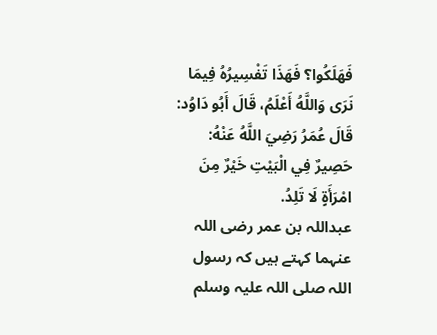فَهَلَكُوا؟ فَهَذَا تَفْسِيرُهُ فِيمَا نَرَى وَاللَّهُ أَعْلَمُ، قَالَ أَبُو دَاوُد: قَالَ عُمَرُ رَضِيَ اللَّهُ عَنْهُ: حَصِيرٌ فِي الْبَيْتِ خَيْرٌ مِنَ امْرَأَةٍ لَا تَلِدُ.
عبداللہ بن عمر رضی اللہ عنہما کہتے ہیں کہ رسول اللہ صلی اللہ علیہ وسلم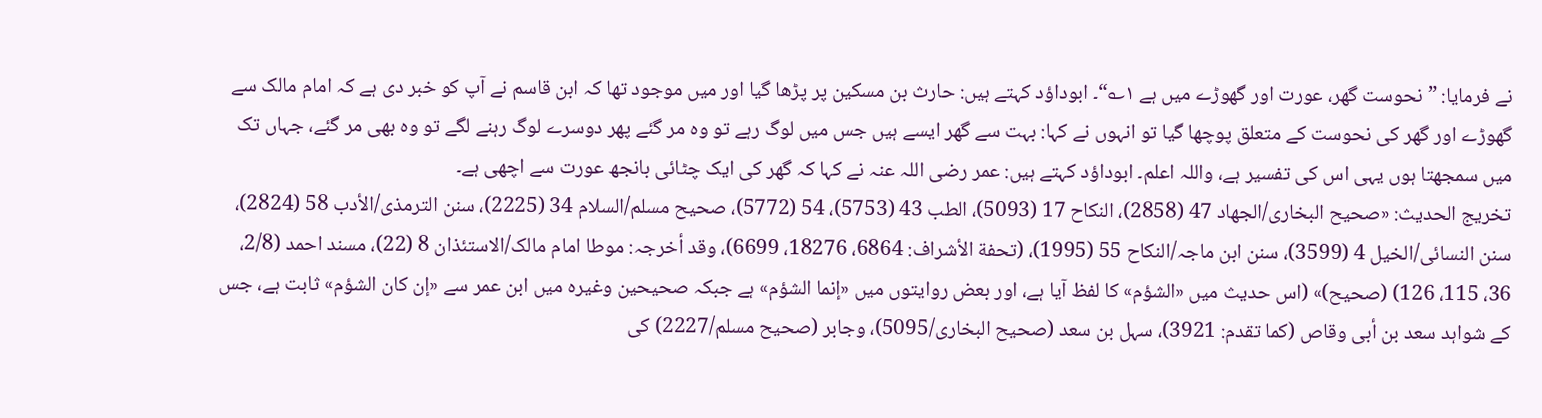نے فرمایا: ”نحوست گھر، عورت اور گھوڑے میں ہے ۱؎“۔ ابوداؤد کہتے ہیں: حارث بن مسکین پر پڑھا گیا اور میں موجود تھا کہ ابن قاسم نے آپ کو خبر دی ہے کہ امام مالک سے گھوڑے اور گھر کی نحوست کے متعلق پوچھا گیا تو انہوں نے کہا: بہت سے گھر ایسے ہیں جس میں لوگ رہے تو وہ مر گئے پھر دوسرے لوگ رہنے لگے تو وہ بھی مر گئے، جہاں تک میں سمجھتا ہوں یہی اس کی تفسیر ہے، واللہ اعلم۔ ابوداؤد کہتے ہیں: عمر رضی اللہ عنہ نے کہا کہ گھر کی ایک چٹائی بانجھ عورت سے اچھی ہے۔
تخریج الحدیث: «صحیح البخاری/الجھاد 47 (2858)، النکاح 17 (5093)، الطب 43 (5753)، 54 (5772)، صحیح مسلم/السلام 34 (2225)، سنن الترمذی/الأدب 58 (2824)، سنن النسائی/الخیل 4 (3599)، سنن ابن ماجہ/النکاح 55 (1995)، (تحفة الأشراف: 6864، 18276، 6699)، وقد أخرجہ: موطا امام مالک/الاستئذان 8 (22)، مسند احمد (2/8، 36، 115، 126) (صحیح)» (اس حدیث میں «الشؤم» کا لفظ آیا ہے، اور بعض روایتوں میں «إنما الشؤم» ہے جبکہ صحیحین وغیرہ میں ابن عمر سے «إن کان الشؤم» ثابت ہے، جس کے شواہد سعد بن أبی وقاص (کما تقدم: 3921)، سہل بن سعد (صحیح البخاری/5095)، وجابر (صحیح مسلم/2227) کی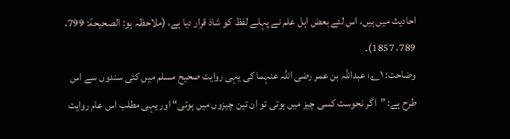احادیث میں ہیں، اس لئے بعض اہل علم نے پہلے لفظ کو شاذ قرار دیا ہے، (ملاحظہ ہو: الصحیحة: 799، 789، 1857)۔
وضاحت: ۱؎: عبداللہ بن عمر رضی اللہ عنہما کی یہی روایت صحیح مسلم میں کئی سندوں سے اس طرح ہے: ”اگر نحوست کسی چیز میں ہوتی تو ان تین چیزوں میں ہوتی“ اور یہی مطلب اس عام روایت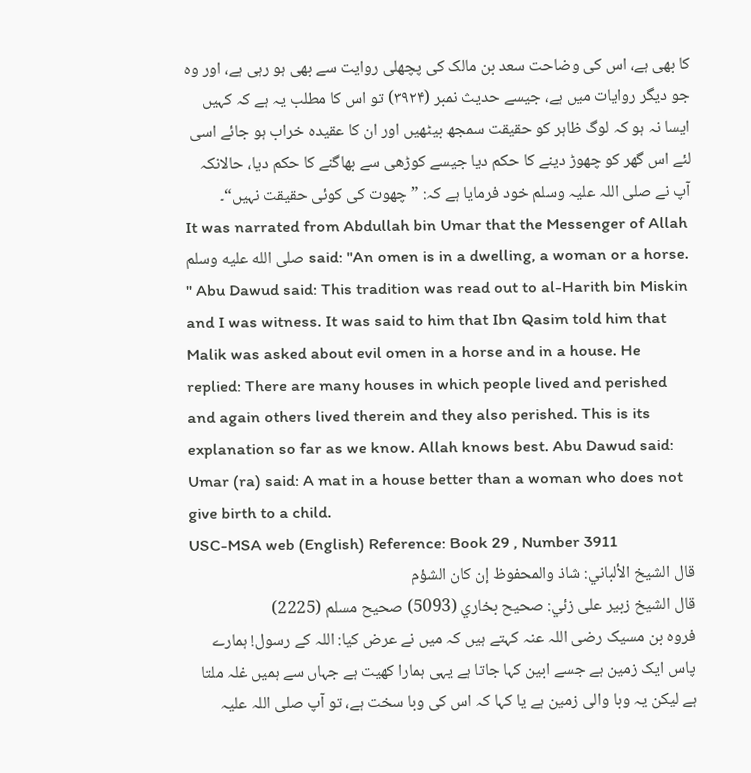کا بھی ہے، اس کی وضاحت سعد بن مالک کی پچھلی روایت سے بھی ہو رہی ہے، اور وہ جو دیگر روایات میں ہے، جیسے حدیث نمبر (۳۹۲۴) تو اس کا مطلب یہ ہے کہ کہیں ایسا نہ ہو کہ لوگ ظاہر کو حقیقت سمجھ بیٹھیں اور ان کا عقیدہ خراب ہو جائے اسی لئے اس گھر کو چھوڑ دینے کا حکم دیا جیسے کوڑھی سے بھاگنے کا حکم دیا، حالانکہ آپ نے صلی اللہ علیہ وسلم خود فرمایا ہے کہ: ”چھوت کی کوئی حقیقت نہیں“۔
It was narrated from Abdullah bin Umar that the Messenger of Allah صلى الله عليه وسلم said: "An omen is in a dwelling, a woman or a horse. " Abu Dawud said: This tradition was read out to al-Harith bin Miskin and I was witness. It was said to him that Ibn Qasim told him that Malik was asked about evil omen in a horse and in a house. He replied: There are many houses in which people lived and perished and again others lived therein and they also perished. This is its explanation so far as we know. Allah knows best. Abu Dawud said: Umar (ra) said: A mat in a house better than a woman who does not give birth to a child.
USC-MSA web (English) Reference: Book 29 , Number 3911
قال الشيخ الألباني: شاذ والمحفوظ إن كان الشؤم
قال الشيخ زبير على زئي: صحيح بخاري (5093) صحيح مسلم (2225)
فروہ بن مسیک رضی اللہ عنہ کہتے ہیں کہ میں نے عرض کیا: اللہ کے رسول! ہمارے پاس ایک زمین ہے جسے ابین کہا جاتا ہے یہی ہمارا کھیت ہے جہاں سے ہمیں غلہ ملتا ہے لیکن یہ وبا والی زمین ہے یا کہا کہ اس کی وبا سخت ہے، تو آپ صلی اللہ علیہ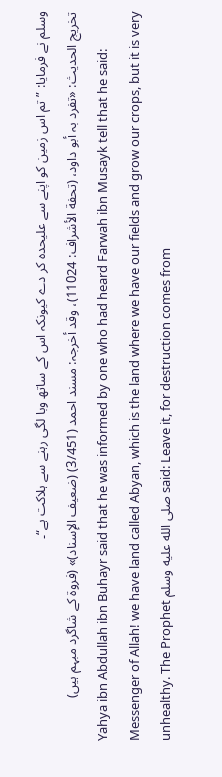وسلم نے فرمایا: ”تم اس زمین کو اپنے سے علیحدہ کر دے کیونکہ اس کے ساتھ وبا لگی رہنے سے ہلاکت ہے“۔
تخریج الحدیث: «تفرد بہ أبو داود، (تحفة الأشراف: 11024)، وقد أخرجہ: مسند احمد (3/451) (ضعیف الإسناد)» (فروة کے شاگرد مبہم ہیں)
Yahya ibn Abdullah ibn Buhayr said that he was informed by one who had heard Farwah ibn Musayk tell that he said: Messenger of Allah! we have land called Abyan, which is the land where we have our fields and grow our crops, but it is very unhealthy. The Prophet صلى الله عليه وسلم said: Leave it, for destruction comes from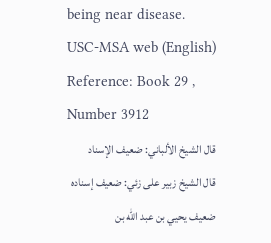being near disease.
USC-MSA web (English) Reference: Book 29 , Number 3912
قال الشيخ الألباني: ضعيف الإسناد
قال الشيخ زبير على زئي: ضعيف إسناده ضعيف يحيي بن عبد اللّٰه بن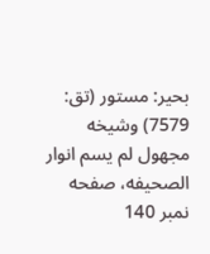بحير: مستور (تق: 7579) وشيخه مجهول لم يسم انوار الصحيفه، صفحه نمبر 140